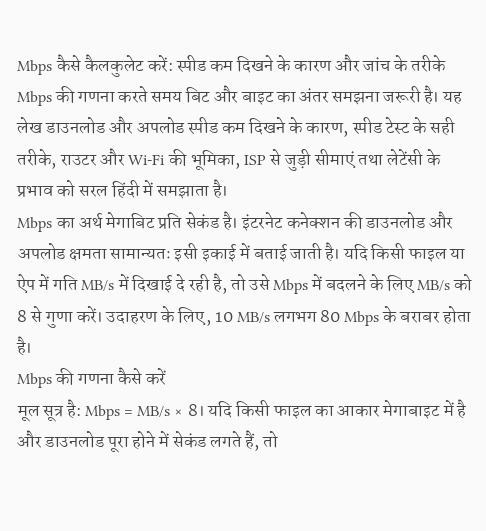Mbps कैसे कैलकुलेट करें: स्पीड कम दिखने के कारण और जांच के तरीके
Mbps की गणना करते समय बिट और बाइट का अंतर समझना जरूरी है। यह लेख डाउनलोड और अपलोड स्पीड कम दिखने के कारण, स्पीड टेस्ट के सही तरीके, राउटर और Wi-Fi की भूमिका, ISP से जुड़ी सीमाएं तथा लेटेंसी के प्रभाव को सरल हिंदी में समझाता है।
Mbps का अर्थ मेगाबिट प्रति सेकंड है। इंटरनेट कनेक्शन की डाउनलोड और अपलोड क्षमता सामान्यतः इसी इकाई में बताई जाती है। यदि किसी फाइल या ऐप में गति MB/s में दिखाई दे रही है, तो उसे Mbps में बदलने के लिए MB/s को 8 से गुणा करें। उदाहरण के लिए, 10 MB/s लगभग 80 Mbps के बराबर होता है।
Mbps की गणना कैसे करें
मूल सूत्र है: Mbps = MB/s × 8। यदि किसी फाइल का आकार मेगाबाइट में है और डाउनलोड पूरा होने में सेकंड लगते हैं, तो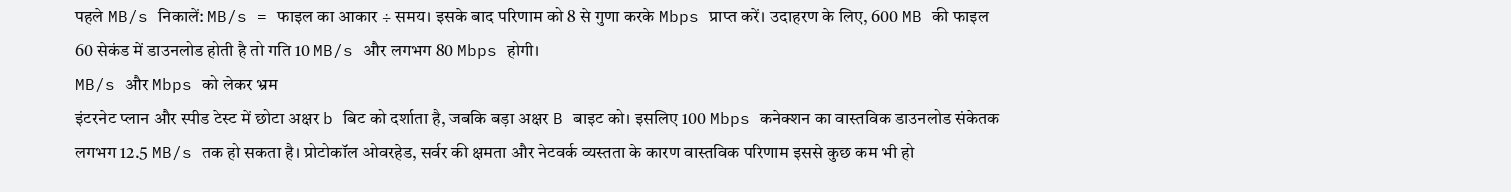पहले MB/s निकालें: MB/s = फाइल का आकार ÷ समय। इसके बाद परिणाम को 8 से गुणा करके Mbps प्राप्त करें। उदाहरण के लिए, 600 MB की फाइल 60 सेकंड में डाउनलोड होती है तो गति 10 MB/s और लगभग 80 Mbps होगी।
MB/s और Mbps को लेकर भ्रम
इंटरनेट प्लान और स्पीड टेस्ट में छोटा अक्षर b बिट को दर्शाता है, जबकि बड़ा अक्षर B बाइट को। इसलिए 100 Mbps कनेक्शन का वास्तविक डाउनलोड संकेतक लगभग 12.5 MB/s तक हो सकता है। प्रोटोकॉल ओवरहेड, सर्वर की क्षमता और नेटवर्क व्यस्तता के कारण वास्तविक परिणाम इससे कुछ कम भी हो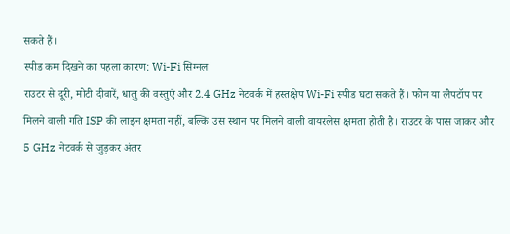सकते हैं।
स्पीड कम दिखने का पहला कारण: Wi-Fi सिग्नल
राउटर से दूरी, मोटी दीवारें, धातु की वस्तुएं और 2.4 GHz नेटवर्क में हस्तक्षेप Wi-Fi स्पीड घटा सकते हैं। फोन या लैपटॉप पर मिलने वाली गति ISP की लाइन क्षमता नहीं, बल्कि उस स्थान पर मिलने वाली वायरलेस क्षमता होती है। राउटर के पास जाकर और 5 GHz नेटवर्क से जुड़कर अंतर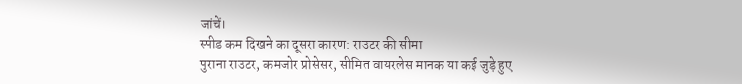जांचें।
स्पीड कम दिखने का दूसरा कारण: राउटर की सीमा
पुराना राउटर, कमजोर प्रोसेसर, सीमित वायरलेस मानक या कई जुड़े हुए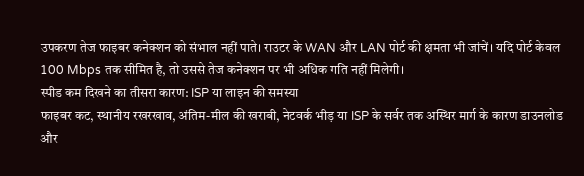उपकरण तेज फाइबर कनेक्शन को संभाल नहीं पाते। राउटर के WAN और LAN पोर्ट की क्षमता भी जांचें। यदि पोर्ट केवल 100 Mbps तक सीमित है, तो उससे तेज कनेक्शन पर भी अधिक गति नहीं मिलेगी।
स्पीड कम दिखने का तीसरा कारण: ISP या लाइन की समस्या
फाइबर कट, स्थानीय रखरखाव, अंतिम-मील की खराबी, नेटवर्क भीड़ या ISP के सर्वर तक अस्थिर मार्ग के कारण डाउनलोड और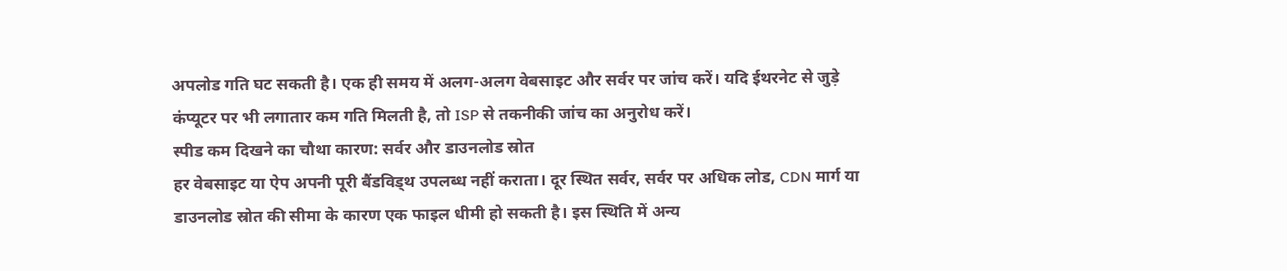अपलोड गति घट सकती है। एक ही समय में अलग-अलग वेबसाइट और सर्वर पर जांच करें। यदि ईथरनेट से जुड़े कंप्यूटर पर भी लगातार कम गति मिलती है, तो ISP से तकनीकी जांच का अनुरोध करें।
स्पीड कम दिखने का चौथा कारण: सर्वर और डाउनलोड स्रोत
हर वेबसाइट या ऐप अपनी पूरी बैंडविड्थ उपलब्ध नहीं कराता। दूर स्थित सर्वर, सर्वर पर अधिक लोड, CDN मार्ग या डाउनलोड स्रोत की सीमा के कारण एक फाइल धीमी हो सकती है। इस स्थिति में अन्य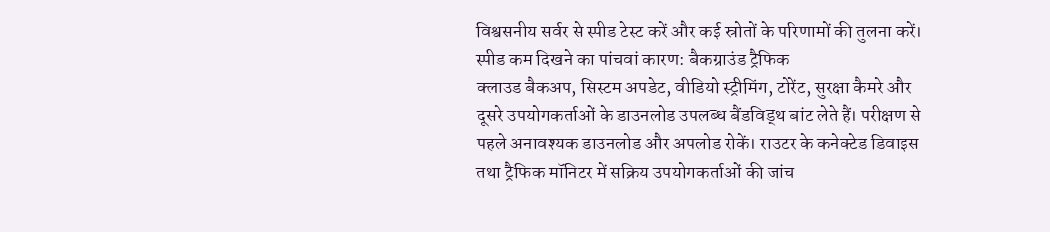विश्वसनीय सर्वर से स्पीड टेस्ट करें और कई स्रोतों के परिणामों की तुलना करें।
स्पीड कम दिखने का पांचवां कारण: बैकग्राउंड ट्रैफिक
क्लाउड बैकअप, सिस्टम अपडेट, वीडियो स्ट्रीमिंग, टोरेंट, सुरक्षा कैमरे और दूसरे उपयोगकर्ताओं के डाउनलोड उपलब्ध बैंडविड्थ बांट लेते हैं। परीक्षण से पहले अनावश्यक डाउनलोड और अपलोड रोकें। राउटर के कनेक्टेड डिवाइस तथा ट्रैफिक मॉनिटर में सक्रिय उपयोगकर्ताओं की जांच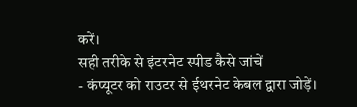करें।
सही तरीके से इंटरनेट स्पीड कैसे जांचें
- कंप्यूटर को राउटर से ईथरनेट केबल द्वारा जोड़ें।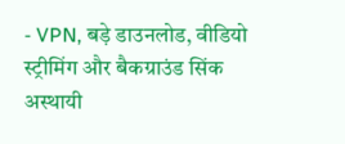- VPN, बड़े डाउनलोड, वीडियो स्ट्रीमिंग और बैकग्राउंड सिंक अस्थायी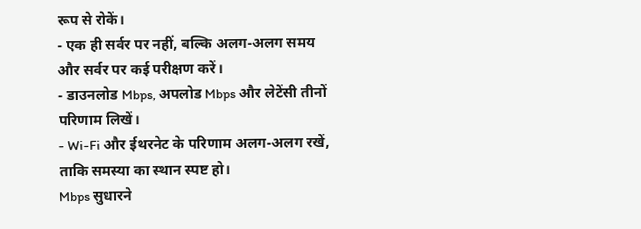रूप से रोकें।
- एक ही सर्वर पर नहीं, बल्कि अलग-अलग समय और सर्वर पर कई परीक्षण करें।
- डाउनलोड Mbps, अपलोड Mbps और लेटेंसी तीनों परिणाम लिखें।
- Wi-Fi और ईथरनेट के परिणाम अलग-अलग रखें, ताकि समस्या का स्थान स्पष्ट हो।
Mbps सुधारने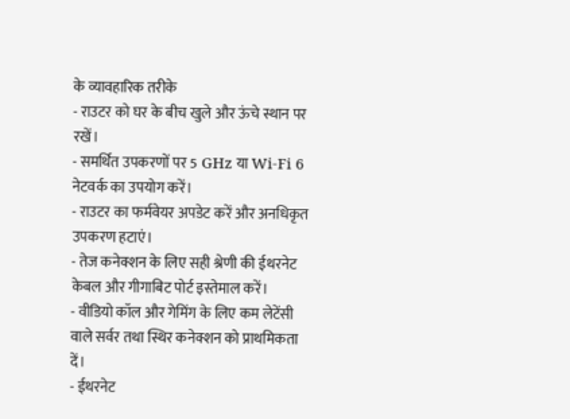के व्यावहारिक तरीके
- राउटर को घर के बीच खुले और ऊंचे स्थान पर रखें।
- समर्थित उपकरणों पर 5 GHz या Wi-Fi 6 नेटवर्क का उपयोग करें।
- राउटर का फर्मवेयर अपडेट करें और अनधिकृत उपकरण हटाएं।
- तेज कनेक्शन के लिए सही श्रेणी की ईथरनेट केबल और गीगाबिट पोर्ट इस्तेमाल करें।
- वीडियो कॉल और गेमिंग के लिए कम लेटेंसी वाले सर्वर तथा स्थिर कनेक्शन को प्राथमिकता दें।
- ईथरनेट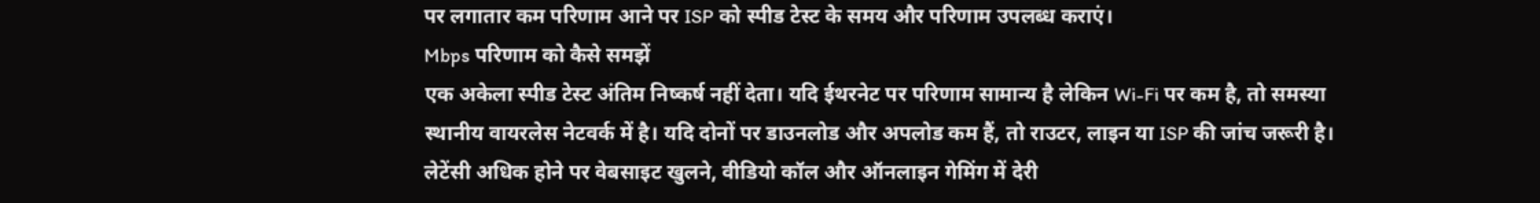पर लगातार कम परिणाम आने पर ISP को स्पीड टेस्ट के समय और परिणाम उपलब्ध कराएं।
Mbps परिणाम को कैसे समझें
एक अकेला स्पीड टेस्ट अंतिम निष्कर्ष नहीं देता। यदि ईथरनेट पर परिणाम सामान्य है लेकिन Wi-Fi पर कम है, तो समस्या स्थानीय वायरलेस नेटवर्क में है। यदि दोनों पर डाउनलोड और अपलोड कम हैं, तो राउटर, लाइन या ISP की जांच जरूरी है। लेटेंसी अधिक होने पर वेबसाइट खुलने, वीडियो कॉल और ऑनलाइन गेमिंग में देरी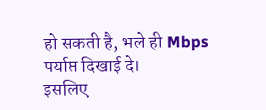हो सकती है, भले ही Mbps पर्याप्त दिखाई दे।
इसलिए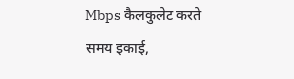Mbps कैलकुलेट करते समय इकाई,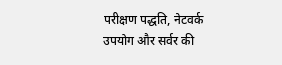परीक्षण पद्धति, नेटवर्क उपयोग और सर्वर की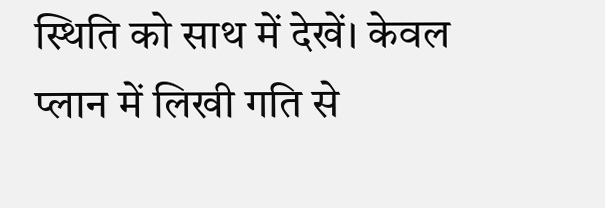स्थिति को साथ में देखें। केवल प्लान में लिखी गति से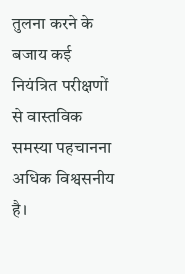तुलना करने के बजाय कई नियंत्रित परीक्षणों से वास्तविक समस्या पहचानना अधिक विश्वसनीय है।